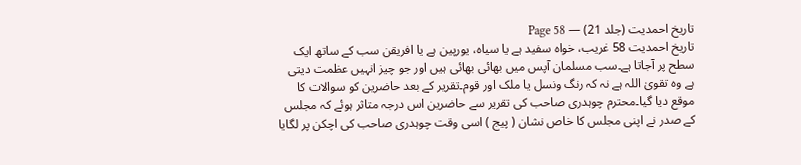تاریخ احمدیت (جلد 21) — Page 58
تاریخ احمدیت 58 غریب، خواہ سفید ہے یا سیاہ، یورپین ہے یا افریقن سب کے ساتھ ایک سطح پر آجاتا ہے۔سب مسلمان آپس میں بھائی بھائی ہیں اور جو چیز انہیں عظمت دیتی ہے وہ تقویٰ اللہ ہے نہ کہ رنگ ونسل یا ملک اور قوم۔تقریر کے بعد حاضرین کو سوالات کا موقع دیا گیا۔محترم چوہدری صاحب کی تقریر سے حاضرین اس درجہ متاثر ہوئے کہ مجلس کے صدر نے اپنی مجلس کا خاص نشان ( پیج ) اسی وقت چوہدری صاحب کی اچکن پر لگایا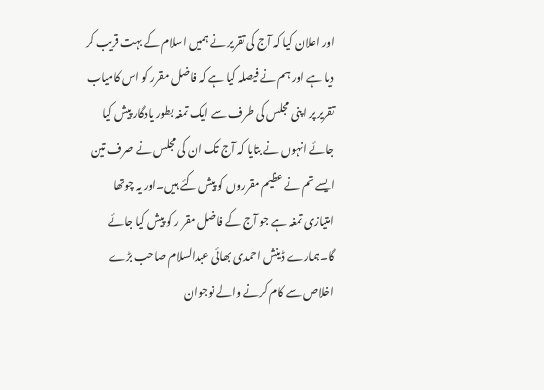اور اعلان کیا کہ آج کی تقریر نے ہمیں اسلام کے بہت قریب کر دیا ہے اور ہم نے فیصلہ کیا ہے کہ فاضل مقرر کو اس کامیاب تقریر پر اپنی مجلس کی طرف سے ایک تمغہ بطور یادگار پیش کیا جائے انہوں نے بتایا کہ آج تک ان کی مجلس نے صرف تین ایسے تم نے عظیم مقرروں کو پیش کئے ہیں۔اور یہ چوتھا امتیازی تمغہ ہے جو آج کے فاضل مقر ر کو پیش کیا جائے گا۔ہمارے ڈینش احمدی بھائی عبدالسلام صاحب بڑے اخلاص سے کام کرنے والے نوجوان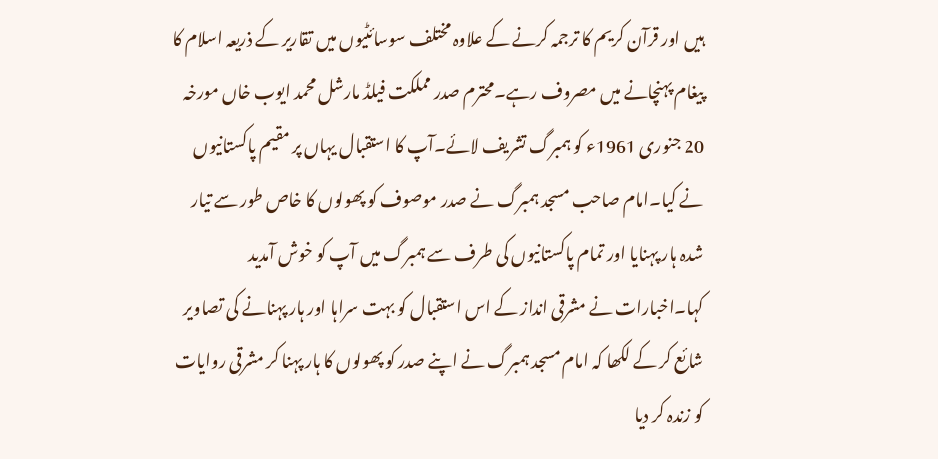ہیں اور قرآن کریم کا ترجمہ کرنے کے علاوہ مختلف سوسائٹیوں میں تقاریر کے ذریعہ اسلام کا پیغام پہنچانے میں مصروف رہے۔محترم صدر مملکت فیلڈ مارشل محمد ایوب خاں مورخہ 20 جنوری 1961ء کو ہمبرگ تشریف لائے۔آپ کا استقبال یہاں پر مقیم پاکستانیوں نے کیا۔امام صاحب مسجد ہمبرگ نے صدر موصوف کو پھولوں کا خاص طور سے تیار شدہ ہار پہنایا اور تمام پاکستانیوں کی طرف سے ہمبرگ میں آپ کو خوش آمدید کہا۔اخبارات نے مشرقی انداز کے اس استقبال کو بہت سراہا اور ہار پہنانے کی تصاویر شائع کر کے لکھا کہ امام مسجد ہمبرگ نے اپنے صدر کو پھولوں کا ہار پہنا کر مشرقی روایات کو زندہ کر دیا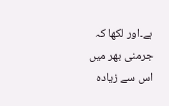ہے۔اور لکھا کہ جرمنی بھر میں اس سے زیادہ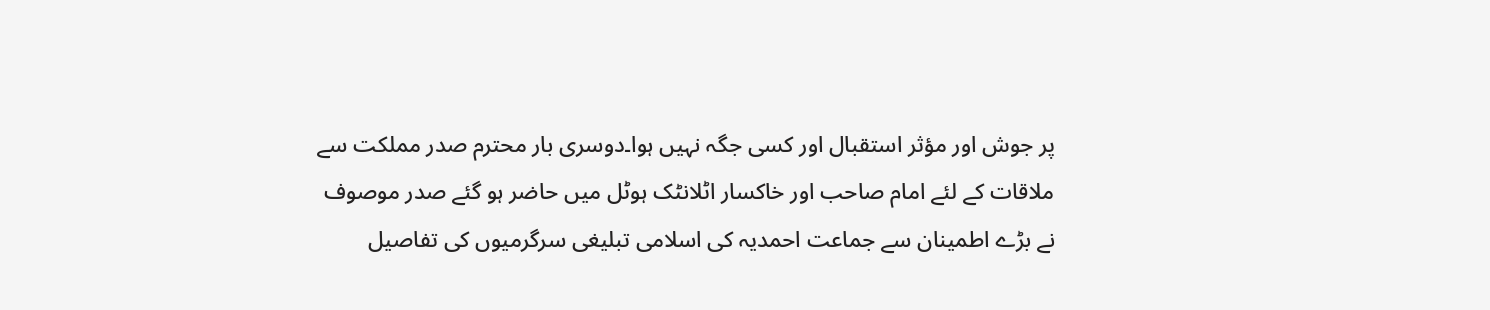پر جوش اور مؤثر استقبال اور کسی جگہ نہیں ہوا۔دوسری بار محترم صدر مملکت سے ملاقات کے لئے امام صاحب اور خاکسار اٹلانٹک ہوٹل میں حاضر ہو گئے صدر موصوف نے بڑے اطمینان سے جماعت احمدیہ کی اسلامی تبلیغی سرگرمیوں کی تفاصیل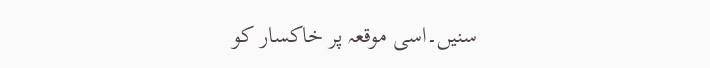سنیں۔اسی موقعہ پر خاکسار کو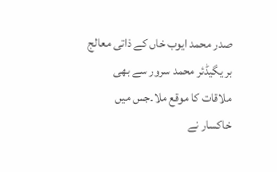صدر محمد ایوب خاں کے ذاتی معالج بر یگیڈئر محمد سرور سے بھی ملاقات کا موقع ملا۔جس میں خاکسار نے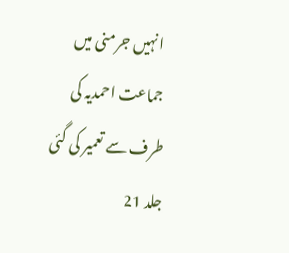انہیں جرمنی میں جماعت احمدیہ کی طرف سے تعمیر کی گئی جلد 21